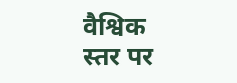वैश्विक स्तर पर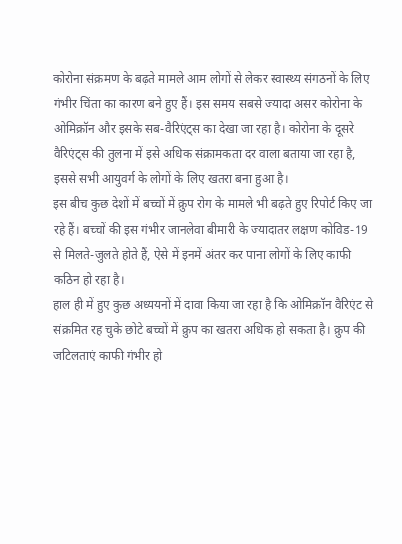कोरोना संक्रमण के बढ़ते मामले आम लोगों से लेकर स्वास्थ्य संगठनों के लिए गंभीर चिंता का कारण बने हुए हैं। इस समय सबसे ज्यादा असर कोरोना के ओमिक्रॉन और इसके सब-वैरिएंट्स का देखा जा रहा है। कोरोना के दूसरे वैरिएंट्स की तुलना में इसे अधिक संक्रामकता दर वाला बताया जा रहा है, इससे सभी आयुवर्ग के लोगों के लिए खतरा बना हुआ है।
इस बीच कुछ देशों में बच्चों में क्रुप रोग के मामले भी बढ़ते हुए रिपोर्ट किए जा रहे हैं। बच्चों की इस गंभीर जानलेवा बीमारी के ज्यादातर लक्षण कोविड-19 से मिलते-जुलते होते हैं, ऐसे में इनमें अंतर कर पाना लोगों के लिए काफी कठिन हो रहा है।
हाल ही में हुए कुछ अध्ययनों में दावा किया जा रहा है कि ओमिक्रॉन वैरिएंट से संक्रमित रह चुके छोटे बच्चों में क्रुप का खतरा अधिक हो सकता है। क्रुप की जटिलताएं काफी गंभीर हो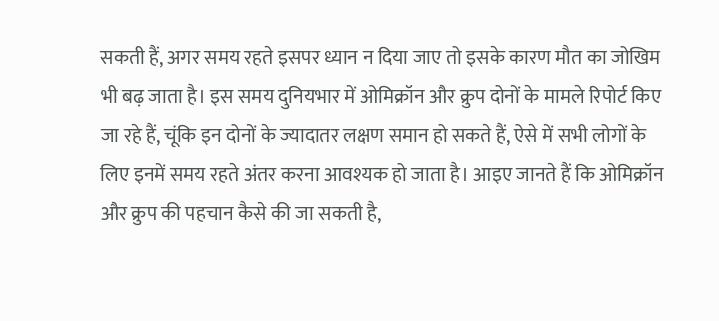सकती हैं, अगर समय रहते इसपर ध्यान न दिया जाए तो इसके कारण मौत का जोखिम भी बढ़ जाता है। इस समय दुनियभार में ओमिक्रॉन और क्रुप दोनों के मामले रिपोर्ट किए जा रहे हैं, चूंकि इन दोनों के ज्यादातर लक्षण समान हो सकते हैं, ऐसे में सभी लोगों के लिए इनमें समय रहते अंतर करना आवश्यक हो जाता है। आइए जानते हैं कि ओमिक्रॉन और क्रुप की पहचान कैसे की जा सकती है,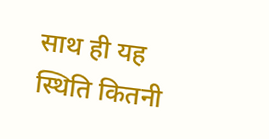साथ ही यह स्थिति कितनी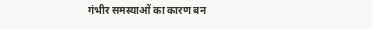गंभीर समस्याओं का कारण बन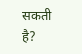सकती है?